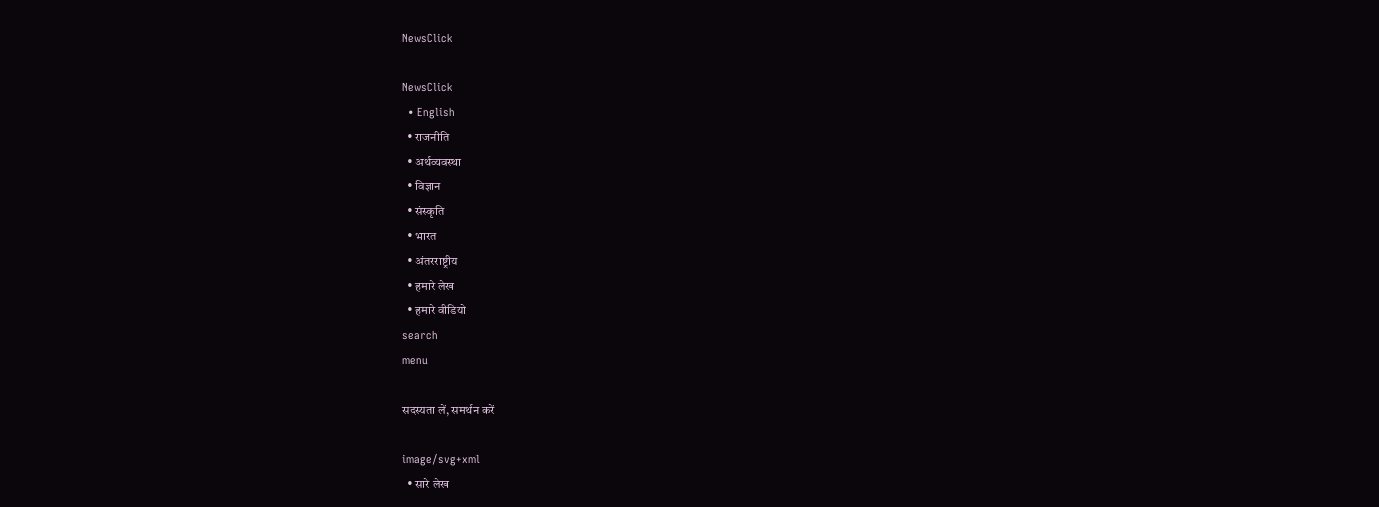NewsClick

NewsClick
  • English
  • राजनीति
  • अर्थव्यवस्था
  • विज्ञान
  • संस्कृति
  • भारत
  • अंतरराष्ट्रीय
  • हमारे लेख
  • हमारे वीडियो
search
menu

सदस्यता लें, समर्थन करें

image/svg+xml
  • सारे लेख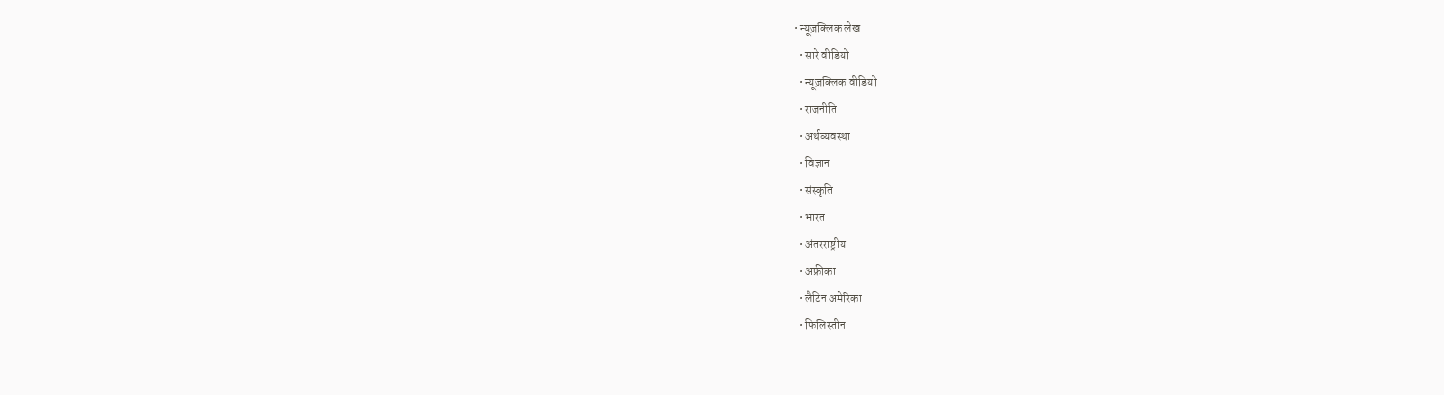• न्यूज़क्लिक लेख
  • सारे वीडियो
  • न्यूज़क्लिक वीडियो
  • राजनीति
  • अर्थव्यवस्था
  • विज्ञान
  • संस्कृति
  • भारत
  • अंतरराष्ट्रीय
  • अफ्रीका
  • लैटिन अमेरिका
  • फिलिस्तीन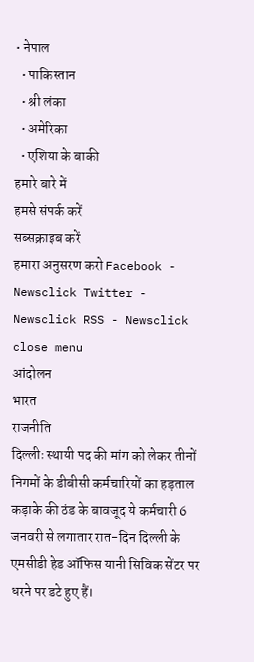• नेपाल
  • पाकिस्तान
  • श्री लंका
  • अमेरिका
  • एशिया के बाकी
हमारे बारे में
हमसे संपर्क करें
सब्सक्राइब करें
हमारा अनुसरण करो Facebook - Newsclick Twitter - Newsclick RSS - Newsclick
close menu
आंदोलन
भारत
राजनीति
दिल्लीः स्थायी पद की मांग को लेकर तीनों निगमों के डीबीसी कर्मचारियों का हड़ताल
कड़ाके की ठंड के बावजूद ये कर्मचारी 6 जनवरी से लगातार रात-दिन दिल्ली के एमसीडी हेड ऑफिस यानी सिविक सेंटर पर धरने पर डटे हुए हैं।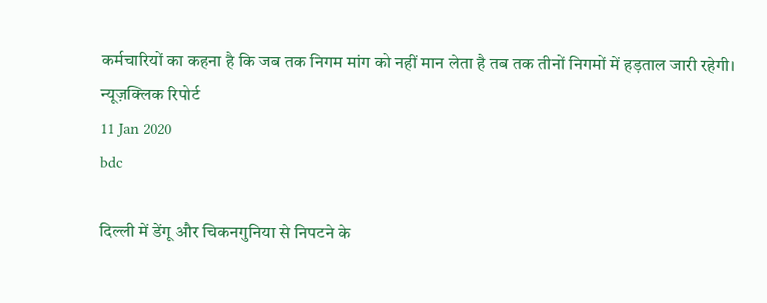कर्मचारियों का कहना है कि जब तक निगम मांग को नहीं मान लेता है तब तक तीनों निगमों में हड़ताल जारी रहेगी।
न्यूज़क्लिक रिपोर्ट
11 Jan 2020
bdc

दिल्ली में डेंगू और चिकनगुनिया से निपटने के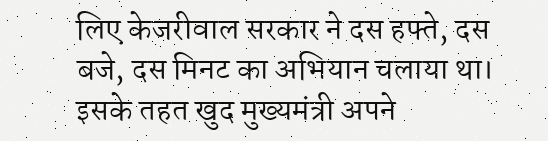लिए केजरीवाल सरकार ने दस हफ्ते, दस बजे, दस मिनट का अभियान चलाया था। इसके तहत खुद मुख्यमंत्री अपने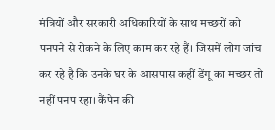मंत्रियों और सरकारी अधिकारियों के साथ मच्छरों को पनपने से रोकने के लिए काम कर रहे हैं। जिसमें लोग जांच कर रहे है कि उनके घर के आसपास कहीं डेंगू का मच्छर तो नहीं पनप रहा। कैंपेन की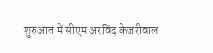शुरुआत में सीएम अरविंद केजरीवाल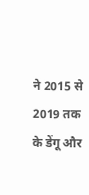ने 2015 से 2019 तक के डेंगू और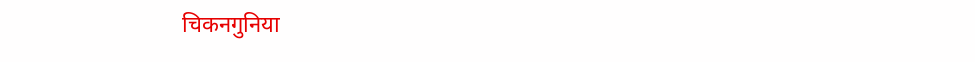चिकनगुनिया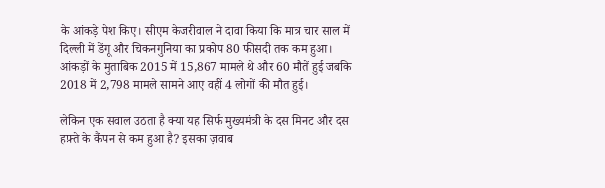के आंकड़े पेश किए। सीएम केजरीवाल ने दावा किया कि मात्र चार साल में दिल्ली में डेंगू और चिकनगुनिया का प्रकोप 80 फीसदी तक कम हुआ। आंकड़ों के मुताबिक 2015 में 15,867 मामले थे और 60 मौतें हुई जबकि 2018 में 2,798 मामले सामने आए वहीं 4 लोगों की मौत हुई।

लेकिन एक सवाल उठता है क्या यह सिर्फ मुख्यमंत्री के दस मिनट और दस हफ़्ते के कैंपन से कम हुआ है? इसका ज़वाब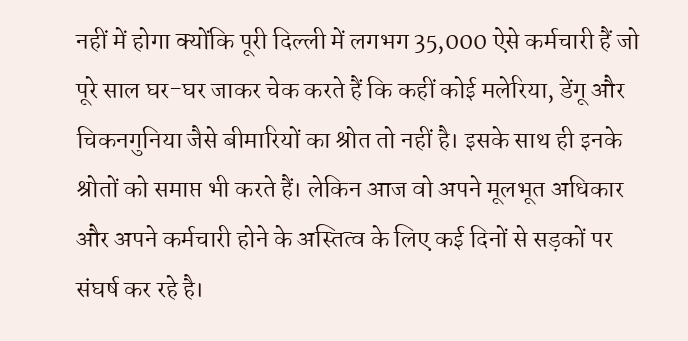नहीं में होगा क्योंकि पूरी दिल्ली में लगभग 35,000 ऐसे कर्मचारी हैं जो पूरे साल घर-घर जाकर चेक करते हैं कि कहीं कोई मलेरिया, डेंगू और चिकनगुनिया जैसे बीमारियों का श्रोत तो नहीं है। इसके साथ ही इनके श्रोतों को समाप्त भी करते हैं। लेकिन आज वो अपने मूलभूत अधिकार और अपने कर्मचारी होने के अस्तित्व के लिए कई दिनों से सड़कों पर संघर्ष कर रहे है।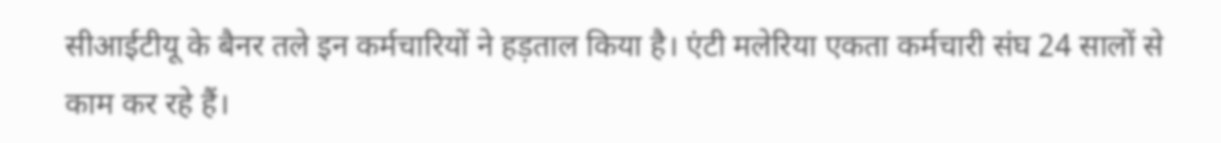सीआईटीयू के बैनर तले इन कर्मचारियों ने हड़ताल किया है। एंटी मलेरिया एकता कर्मचारी संघ 24 सालों से काम कर रहे हैं।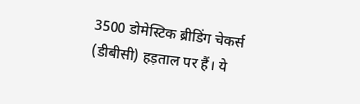3500 डोमेस्टिक ब्रीडिंग चेकर्स (डीबीसी) हड़ताल पर हैं। ये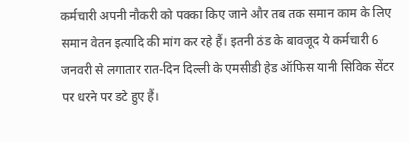कर्मचारी अपनी नौकरी को पक्का किए जाने और तब तक समान काम के लिए समान वेतन इत्यादि की मांग कर रहे हैं। इतनी ठंड के बावजूद ये कर्मचारी 6 जनवरी से लगातार रात-दिन दिल्ली के एमसीडी हेड ऑफिस यानी सिविक सेंटर पर धरने पर डटे हुए हैं।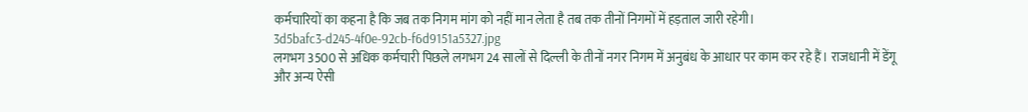कर्मचारियों का कहना है कि जब तक निगम मांग को नहीं मान लेता है तब तक तीनों निगमों में हड़ताल जारी रहेगी।
3d5bafc3-d245-4f0e-92cb-f6d9151a5327.jpg
लगभग 3500 से अधिक कर्मचारी पिछले लगभग 24 सालों से दिल्ली के तीनों नगर निगम में अनुबंध के आधार पर काम कर रहे हैं। राजधानी में डेंगू और अन्य ऐसी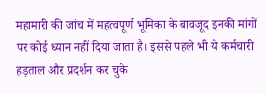महामारी की जांच में महत्वपूर्ण भूमिका के बावजूद इनकी मांगों पर कोई ध्यान नहीं दिया जाता है। इससे पहले भी ये कर्मचारी हड़ताल और प्रदर्शन कर चुके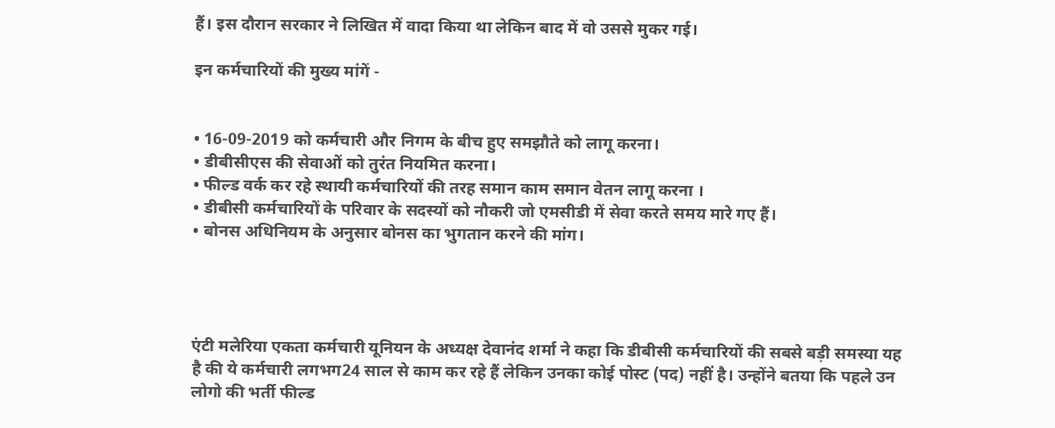हैं। इस दौरान सरकार ने लिखित में वादा किया था लेकिन बाद में वो उससे मुकर गई।

इन कर्मचारियों की मुख्य मांगें -


• 16-09-2019 को कर्मचारी और निगम के बीच हुए समझौते को लागू करना।
• डीबीसीएस की सेवाओं को तुरंत नियमित करना।
• फील्ड वर्क कर रहे स्थायी कर्मचारियों की तरह समान काम समान वेतन लागू करना ।
• डीबीसी कर्मचारियों के परिवार के सदस्यों को नौकरी जो एमसीडी में सेवा करते समय मारे गए हैं।
• बोनस अधिनियम के अनुसार बोनस का भुगतान करने की मांग।




एंटी मलेरिया एकता कर्मचारी यूनियन के अध्यक्ष देवानंद शर्मा ने कहा कि डीबीसी कर्मचारियों की सबसे बड़ी समस्या यह है की ये कर्मचारी लगभग24 साल से काम कर रहे हैं लेकिन उनका कोई पोस्ट (पद) नहीं है। उन्होंने बतया कि पहले उन लोगो की भर्ती फील्ड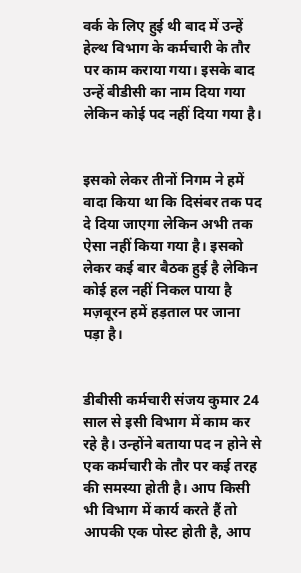वर्क के लिए हुई थी बाद में उन्हें हेल्थ विभाग के कर्मचारी के तौर पर काम कराया गया। इसके बाद उन्हें बीडीसी का नाम दिया गया लेकिन कोई पद नहीं दिया गया है।


इसको लेकर तीनों निगम ने हमें वादा किया था कि दिसंबर तक पद दे दिया जाएगा लेकिन अभी तक ऐसा नहीं किया गया है। इसको लेकर कई बार बैठक हुई है लेकिन कोई हल नहीं निकल पाया है मज़बूरन हमें हड़ताल पर जाना पड़ा है।


डीबीसी कर्मचारी संजय कुमार 24 साल से इसी विभाग में काम कर रहे है। उन्होंने बताया पद न होने से एक कर्मचारी के तौर पर कई तरह की समस्या होती है। आप किसी भी विभाग में कार्य करते हैं तो आपकी एक पोस्ट होती है, आप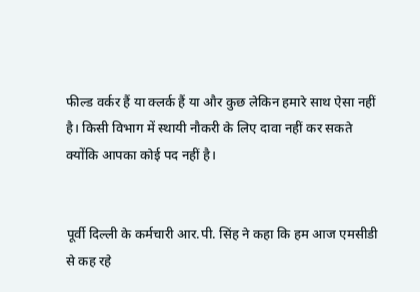फील्ड वर्कर हैं या क्लर्क हैं या और कुछ लेकिन हमारे साथ ऐसा नहीं है। किसी विभाग में स्थायी नौकरी के लिए दावा नहीं कर सकते क्योंकि आपका कोई पद नहीं है।


पूर्वी दिल्ली के कर्मचारी आर.पी. सिंह ने कहा कि हम आज एमसीडी से कह रहे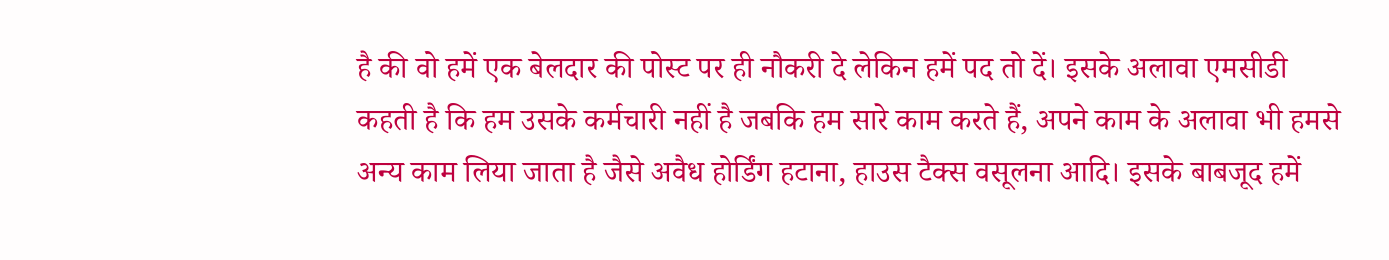है की वो हमें एक बेलदार की पोस्ट पर ही नौकरी दे लेकिन हमें पद तो दें। इसके अलावा एमसीडी कहती है कि हम उसके कर्मचारी नहीं है जबकि हम सारे काम करते हैं, अपने काम के अलावा भी हमसे अन्य काम लिया जाता है जैसे अवैध होर्डिंग हटाना, हाउस टैक्स वसूलना आदि। इसके बाबजूद हमें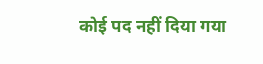कोई पद नहीं दिया गया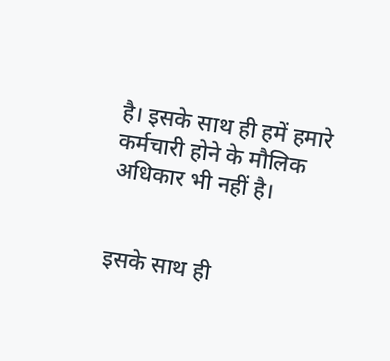है। इसके साथ ही हमें हमारे कर्मचारी होने के मौलिक अधिकार भी नहीं है।


इसके साथ ही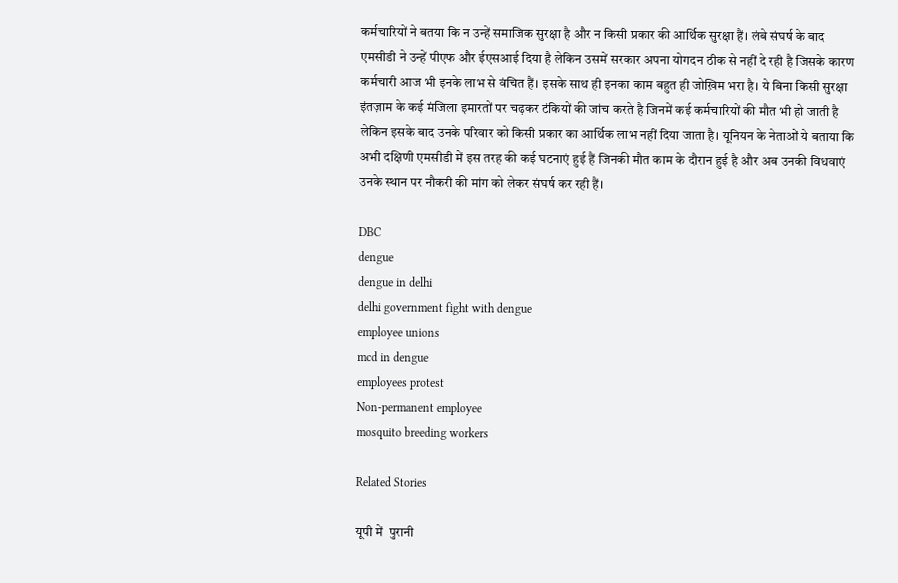कर्मचारियों ने बतया कि न उन्हें समाजिक सुरक्षा है और न किसी प्रकार की आर्थिक सुरक्षा हैं। लंबे संघर्ष के बाद एमसीडी ने उन्हें पीएफ और ईएसआई दिया है लेकिन उसमें सरकार अपना योगदन ठीक से नहीं दे रही है जिसके कारण कर्मचारी आज भी इनके लाभ से वंचित हैं। इसके साथ ही इनका काम बहुत ही जोख़िम भरा है। ये बिना किसी सुरक्षा इंतज़ाम के कई मंजिला इमारतों पर चढ़कर टंकियों की जांच करते है जिनमें कई कर्मचारियों की मौत भी हो जाती है लेकिन इसके बाद उनके परिवार को किसी प्रकार का आर्थिक लाभ नहीं दिया जाता है। यूनियन के नेताओं ये बताया कि अभी दक्षिणी एमसीडी में इस तरह की कई घटनाएं हुई हैं जिनकी मौत काम के दौरान हुई है और अब उनकी विधवाएं उनके स्थान पर नौकरी की मांग को लेकर संघर्ष कर रही हैं।

DBC
dengue
dengue in delhi
delhi government fight with dengue
employee unions
mcd in dengue
employees protest
Non-permanent employee
mosquito breeding workers

Related Stories

यूपी में  पुरानी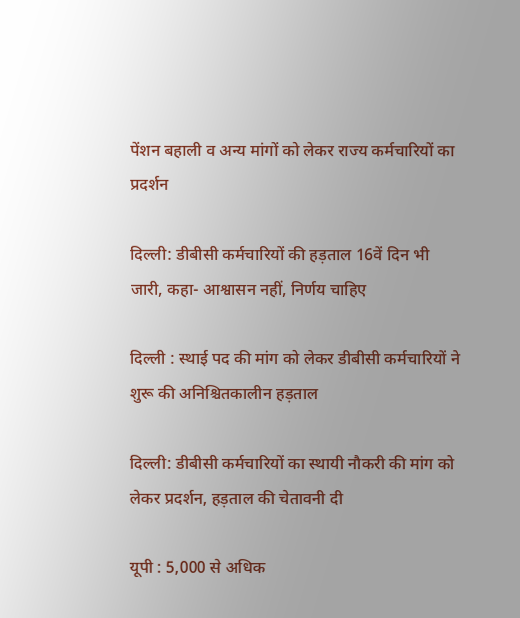पेंशन बहाली व अन्य मांगों को लेकर राज्य कर्मचारियों का प्रदर्शन

दिल्ली: डीबीसी कर्मचारियों की हड़ताल 16वें दिन भी जारी, कहा- आश्वासन नहीं, निर्णय चाहिए

दिल्ली : स्थाई पद की मांग को लेकर डीबीसी कर्मचारियों ने शुरू की अनिश्चितकालीन हड़ताल

दिल्ली: डीबीसी कर्मचारियों का स्थायी नौकरी की मांग को लेकर प्रदर्शन, हड़ताल की चेतावनी दी

यूपी : 5,000 से अधिक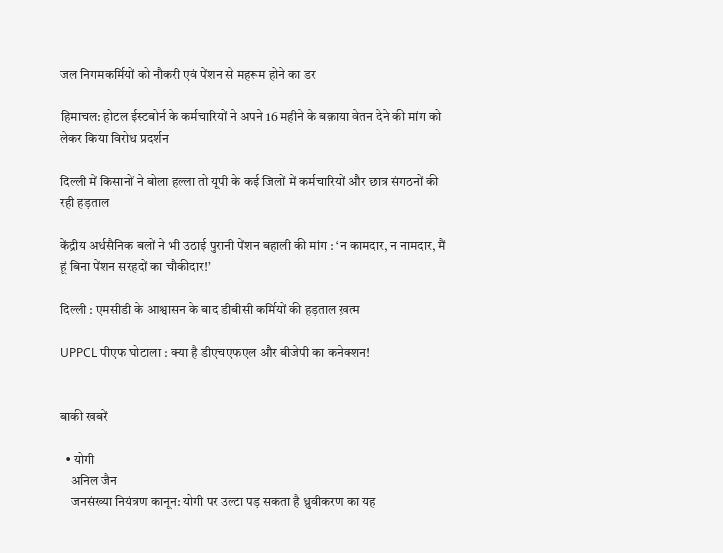जल निगमकर्मियों को नौकरी एवं पेंशन से महरूम होने का डर

हिमाचल: होटल ईस्टबोर्न के कर्मचारियों ने अपने 16 महीने के बक़ाया वेतन देने की मांग को लेकर किया विरोध प्रदर्शन

दिल्ली में किसानों ने बोला हल्ला तो यूपी के कई जिलों में कर्मचारियों और छात्र संगठनों की रही हड़ताल

केंद्रीय अर्धसैनिक बलों ने भी उठाई पुरानी पेंशन बहाली की मांग : ‘न कामदार, न नामदार, मैं हूं बिना पेंशन सरहदों का चौकीदार!’

दिल्ली : एमसीडी के आश्वासन के बाद डीबीसी कर्मियों की हड़ताल ख़त्म

UPPCL पीएफ घोटाला : क्या है डीएचएफएल और बीजेपी का कनेक्शन!


बाकी खबरें

  • योगी
    अनिल जैन
    जनसंख्या नियंत्रण कानून: योगी पर उल्टा पड़ सकता है ध्रुवीकरण का यह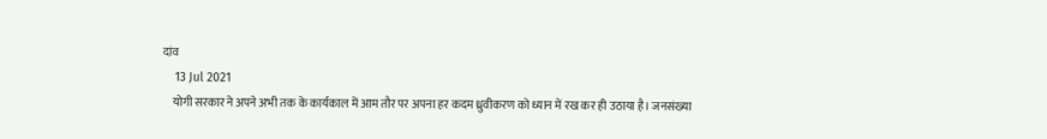दांव
    13 Jul 2021
    योगी सरकार ने अपने अभी तक के कार्यकाल में आम तौर पर अपना हर कदम ध्रुवीकरण को ध्यान में रख कर ही उठाया है। जनसंख्या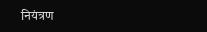नियंत्रण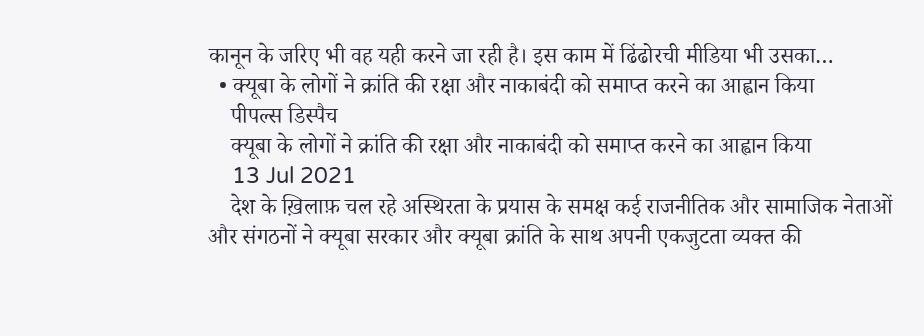कानून के जरिए भी वह यही करने जा रही है। इस काम में ढिंढोरची मीडिया भी उसका…
  • क्यूबा के लोगों ने क्रांति की रक्षा और नाकाबंदी को समाप्त करने का आह्वान किया
    पीपल्स डिस्पैच
    क्यूबा के लोगों ने क्रांति की रक्षा और नाकाबंदी को समाप्त करने का आह्वान किया
    13 Jul 2021
    देश के ख़िलाफ़ चल रहे अस्थिरता के प्रयास के समक्ष कई राजनीतिक और सामाजिक नेताओं और संगठनों ने क्यूबा सरकार और क्यूबा क्रांति के साथ अपनी एकजुटता व्यक्त की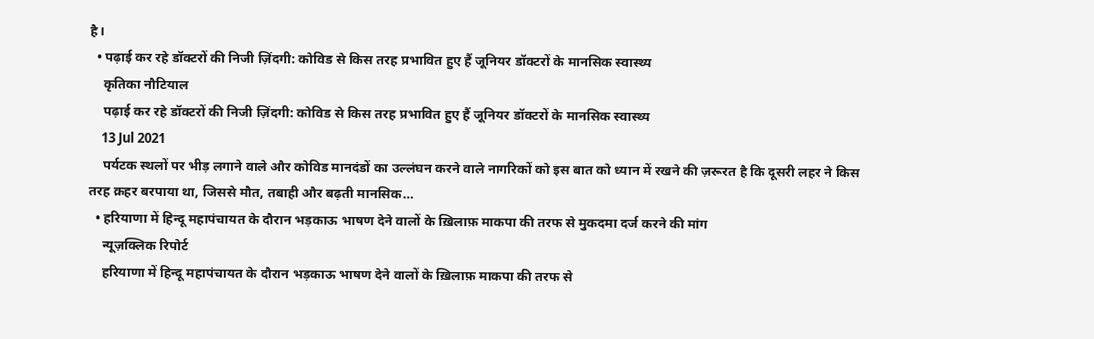है।
  • पढ़ाई कर रहे डॉक्टरों की निजी ज़िंदगी: कोविड से किस तरह प्रभावित हुए हैं जूनियर डॉक्टरों के मानसिक स्वास्थ्य
    कृतिका नौटियाल
    पढ़ाई कर रहे डॉक्टरों की निजी ज़िंदगी: कोविड से किस तरह प्रभावित हुए हैं जूनियर डॉक्टरों के मानसिक स्वास्थ्य
    13 Jul 2021
    पर्यटक स्थलों पर भीड़ लगाने वाले और कोविड मानदंडों का उल्लंघन करने वाले नागरिकों को इस बात को ध्यान में रखने की ज़रूरत है कि दूसरी लहर ने किस तरह क़हर बरपाया था, जिससे मौत, तबाही और बढ़ती मानसिक…
  • हरियाणा में हिन्दू महापंचायत के दौरान भड़काऊ भाषण देने वालों के ख़िलाफ़ माकपा की तरफ से मुकदमा दर्ज करने की मांग
    न्यूज़क्लिक रिपोर्ट
    हरियाणा में हिन्दू महापंचायत के दौरान भड़काऊ भाषण देने वालों के ख़िलाफ़ माकपा की तरफ से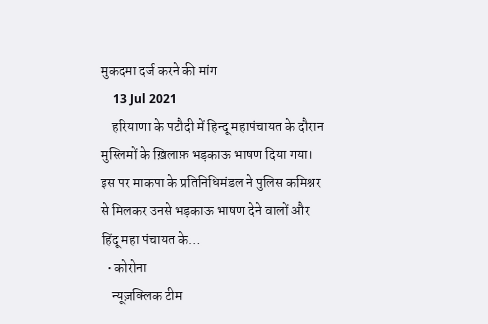मुकदमा दर्ज करने की मांग
    13 Jul 2021
    हरियाणा के पटौदी में हिन्दू महापंचायत के दौरान मुस्लिमों के ख़िलाफ़ भड़काऊ भाषण दिया गया। इस पर माकपा के प्रतिनिधिमंडल ने पुलिस कमिश्नर से मिलकर उनसे भड़काऊ भाषण देने वालों और हिंदू महा पंचायत के…
  • कोरोना
    न्यूज़क्लिक टीम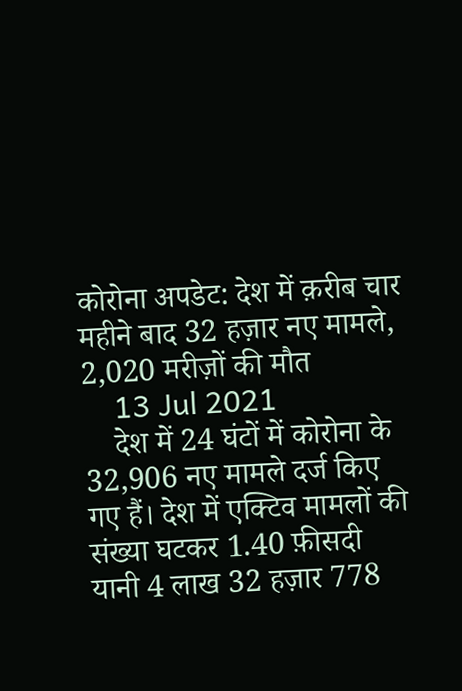कोरोना अपडेट: देश में क़रीब चार महीने बाद 32 हज़ार नए मामले, 2,020 मरीज़ों की मौत
    13 Jul 2021
    देश में 24 घंटों में कोरोना के 32,906 नए मामले दर्ज किए गए हैं। देश में एक्टिव मामलों की संख्या घटकर 1.40 फ़ीसदी यानी 4 लाख 32 हज़ार 778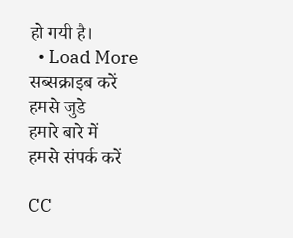हो गयी है।
  • Load More
सब्सक्राइब करें
हमसे जुडे
हमारे बारे में
हमसे संपर्क करें

CC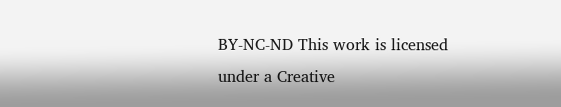BY-NC-ND This work is licensed under a Creative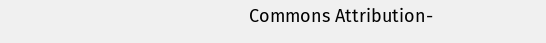Commons Attribution-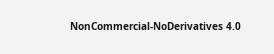NonCommercial-NoDerivatives 4.0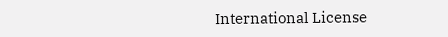International License